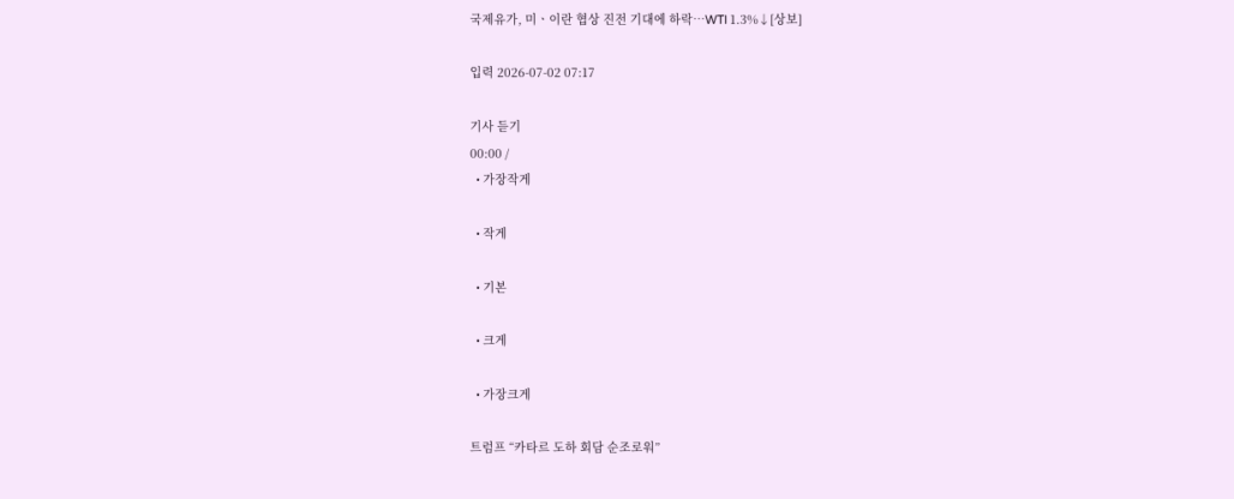국제유가, 미ㆍ이란 협상 진전 기대에 하락⋯WTI 1.3%↓[상보]

입력 2026-07-02 07:17

기사 듣기
00:00 /
  • 가장작게

  • 작게

  • 기본

  • 크게

  • 가장크게

트럼프 “카타르 도하 회담 순조로워”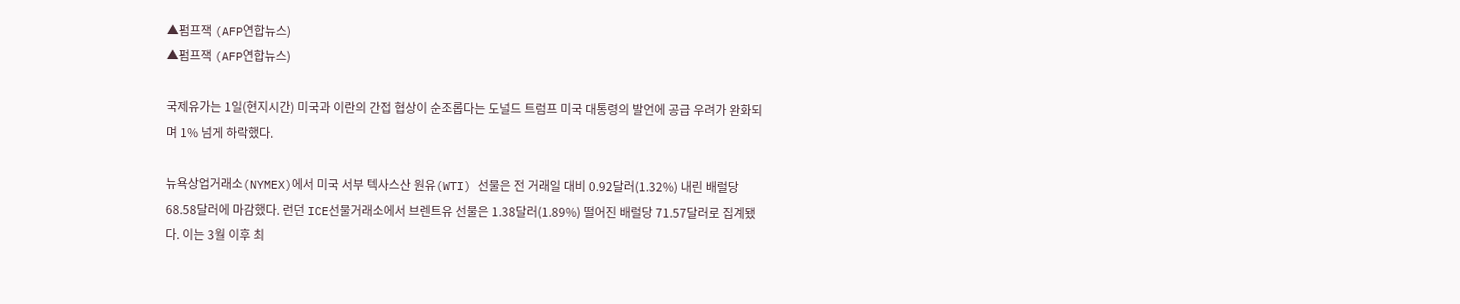▲펌프잭 (AFP연합뉴스)
▲펌프잭 (AFP연합뉴스)

국제유가는 1일(현지시간) 미국과 이란의 간접 협상이 순조롭다는 도널드 트럼프 미국 대통령의 발언에 공급 우려가 완화되며 1% 넘게 하락했다.

뉴욕상업거래소(NYMEX)에서 미국 서부 텍사스산 원유(WTI) 선물은 전 거래일 대비 0.92달러(1.32%) 내린 배럴당 68.58달러에 마감했다. 런던 ICE선물거래소에서 브렌트유 선물은 1.38달러(1.89%) 떨어진 배럴당 71.57달러로 집계됐다. 이는 3월 이후 최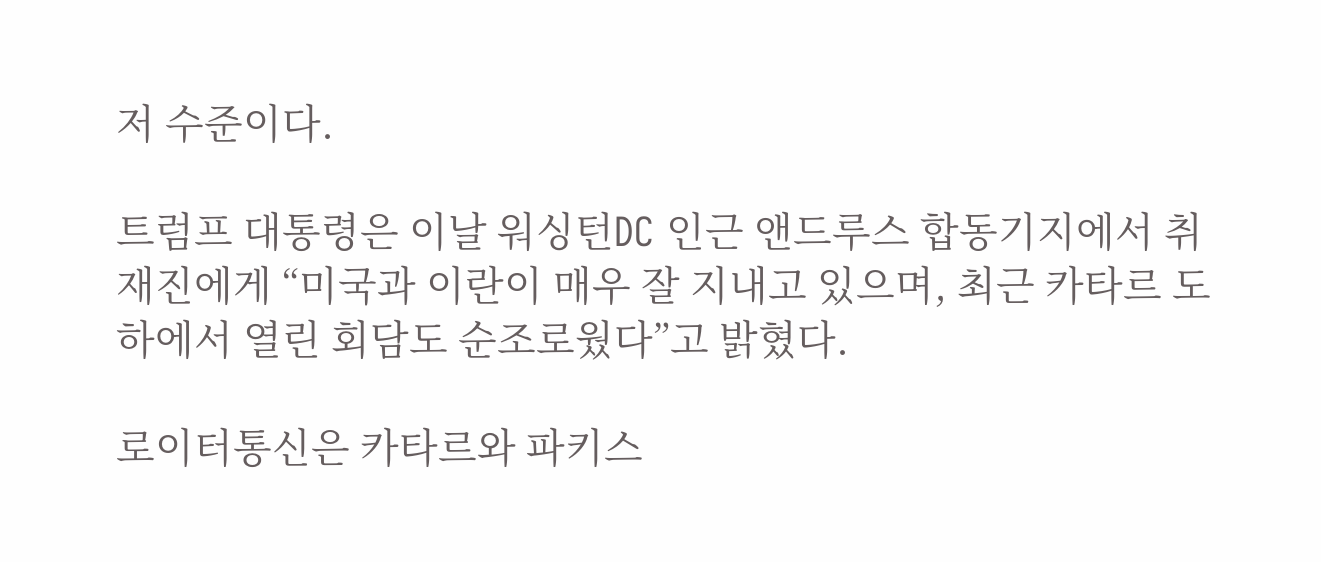저 수준이다.

트럼프 대통령은 이날 워싱턴DC 인근 앤드루스 합동기지에서 취재진에게 “미국과 이란이 매우 잘 지내고 있으며, 최근 카타르 도하에서 열린 회담도 순조로웠다”고 밝혔다.

로이터통신은 카타르와 파키스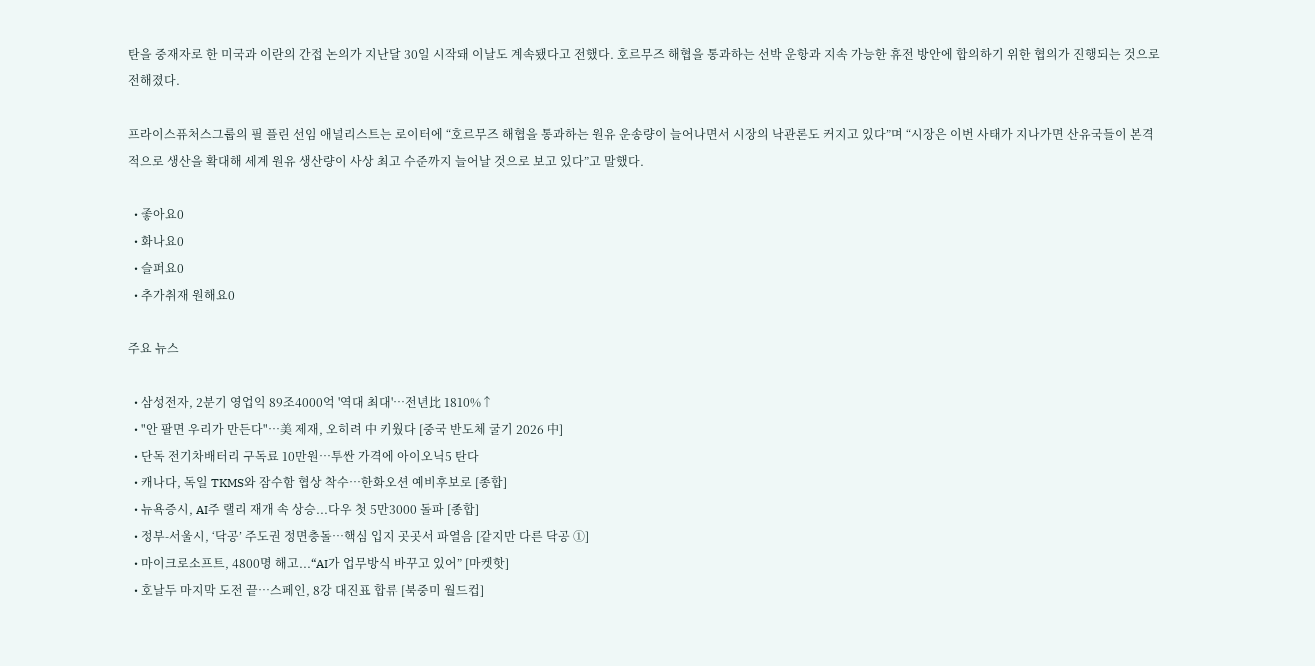탄을 중재자로 한 미국과 이란의 간접 논의가 지난달 30일 시작돼 이날도 계속됐다고 전했다. 호르무즈 해협을 통과하는 선박 운항과 지속 가능한 휴전 방안에 합의하기 위한 협의가 진행되는 것으로 전해졌다.

프라이스퓨처스그룹의 필 플린 선임 애널리스트는 로이터에 “호르무즈 해협을 통과하는 원유 운송량이 늘어나면서 시장의 낙관론도 커지고 있다”며 “시장은 이번 사태가 지나가면 산유국들이 본격적으로 생산을 확대해 세계 원유 생산량이 사상 최고 수준까지 늘어날 것으로 보고 있다”고 말했다.

  • 좋아요0
  • 화나요0
  • 슬퍼요0
  • 추가취재 원해요0

주요 뉴스

  • 삼성전자, 2분기 영업익 89조4000억 '역대 최대'…전년比 1810%↑
  • "안 팔면 우리가 만든다"…美 제재, 오히려 中 키웠다 [중국 반도체 굴기 2026 中]
  • 단독 전기차배터리 구독료 10만원…투싼 가격에 아이오닉5 탄다
  • 캐나다, 독일 TKMS와 잠수함 협상 착수…한화오션 예비후보로 [종합]
  • 뉴욕증시, AI주 랠리 재개 속 상승...다우 첫 5만3000 돌파 [종합]
  • 정부-서울시, ‘닥공’ 주도권 정면충돌…핵심 입지 곳곳서 파열음 [같지만 다른 닥공 ①]
  • 마이크로소프트, 4800명 해고...“AI가 업무방식 바꾸고 있어” [마켓핫]
  • 호날두 마지막 도전 끝…스페인, 8강 대진표 합류 [북중미 월드컵]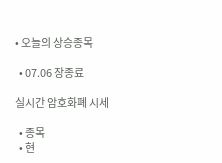• 오늘의 상승종목

  • 07.06 장종료

실시간 암호화폐 시세

  • 종목
  • 현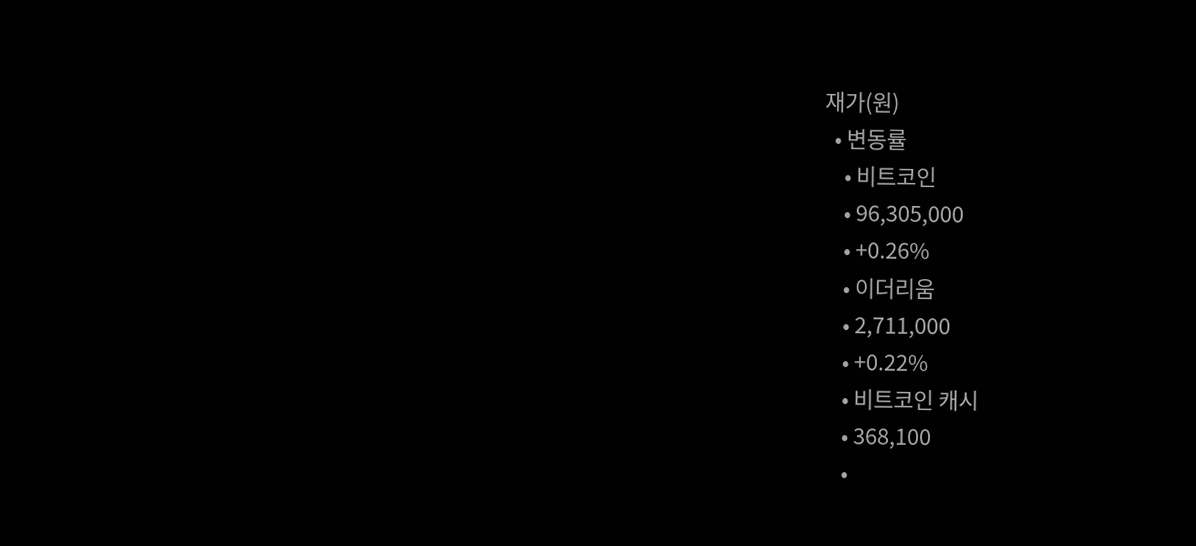재가(원)
  • 변동률
    • 비트코인
    • 96,305,000
    • +0.26%
    • 이더리움
    • 2,711,000
    • +0.22%
    • 비트코인 캐시
    • 368,100
    •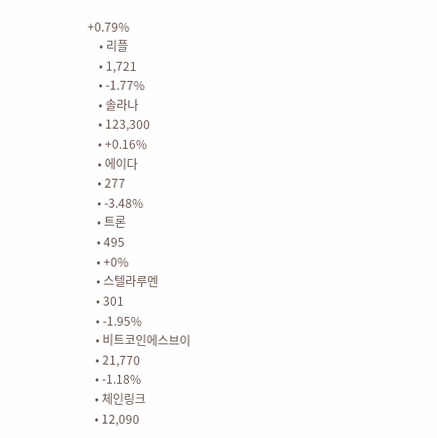+0.79%
    • 리플
    • 1,721
    • -1.77%
    • 솔라나
    • 123,300
    • +0.16%
    • 에이다
    • 277
    • -3.48%
    • 트론
    • 495
    • +0%
    • 스텔라루멘
    • 301
    • -1.95%
    • 비트코인에스브이
    • 21,770
    • -1.18%
    • 체인링크
    • 12,090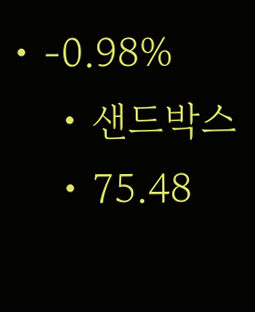• -0.98%
    • 샌드박스
    • 75.48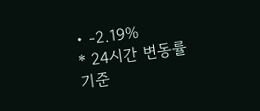• -2.19%
* 24시간 변동률 기준